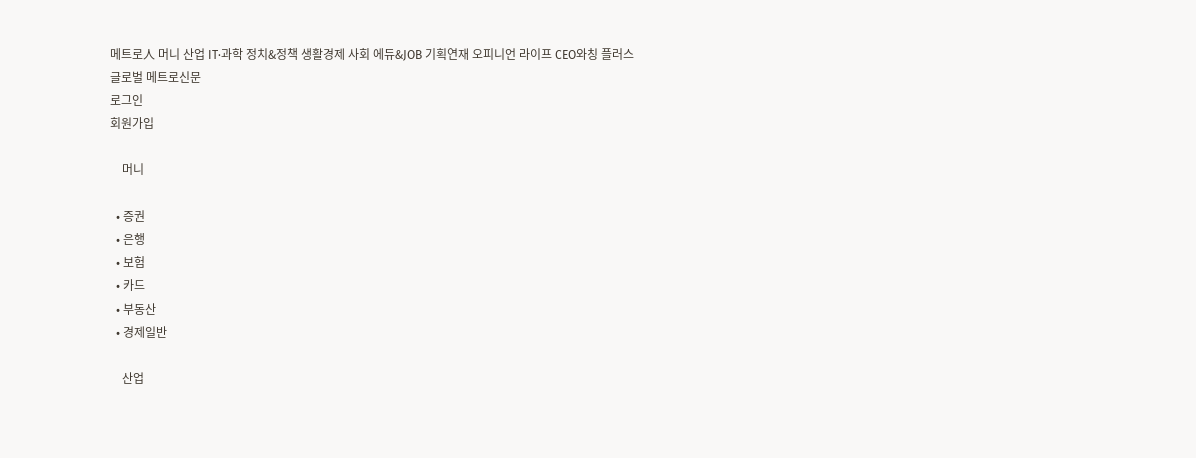메트로人 머니 산업 IT·과학 정치&정책 생활경제 사회 에듀&JOB 기획연재 오피니언 라이프 CEO와칭 플러스
글로벌 메트로신문
로그인
회원가입

    머니

  • 증권
  • 은행
  • 보험
  • 카드
  • 부동산
  • 경제일반

    산업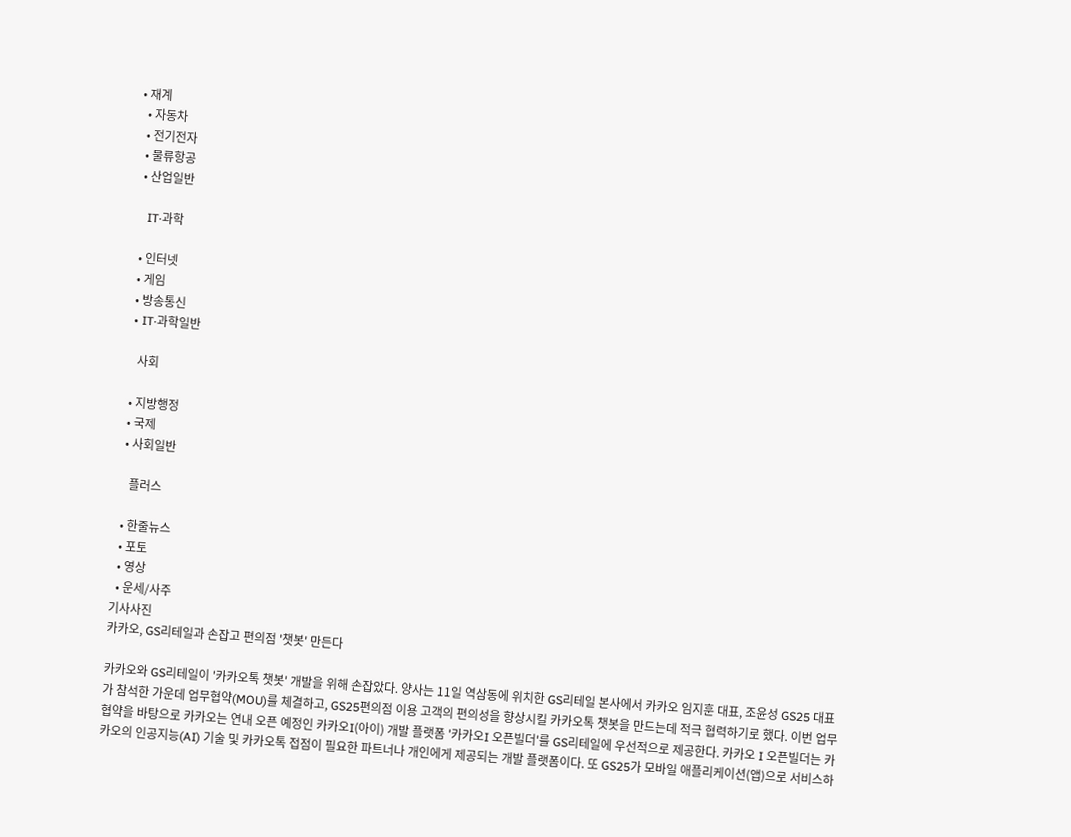• 재계
  • 자동차
  • 전기전자
  • 물류항공
  • 산업일반

    IT·과학

  • 인터넷
  • 게임
  • 방송통신
  • IT·과학일반

    사회

  • 지방행정
  • 국제
  • 사회일반

    플러스

  • 한줄뉴스
  • 포토
  • 영상
  • 운세/사주
기사사진
카카오, GS리테일과 손잡고 편의점 '챗봇' 만든다

카카오와 GS리테일이 '카카오톡 챗봇' 개발을 위해 손잡았다. 양사는 11일 역삼동에 위치한 GS리테일 본사에서 카카오 임지훈 대표, 조윤성 GS25 대표가 참석한 가운데 업무협약(MOU)를 체결하고, GS25편의점 이용 고객의 편의성을 향상시킬 카카오톡 챗봇을 만드는데 적극 협력하기로 했다. 이번 업무협약을 바탕으로 카카오는 연내 오픈 예정인 카카오I(아이) 개발 플랫폼 '카카오I 오픈빌더'를 GS리테일에 우선적으로 제공한다. 카카오 I 오픈빌더는 카카오의 인공지능(AI) 기술 및 카카오톡 접점이 필요한 파트너나 개인에게 제공되는 개발 플랫폼이다. 또 GS25가 모바일 애플리케이션(앱)으로 서비스하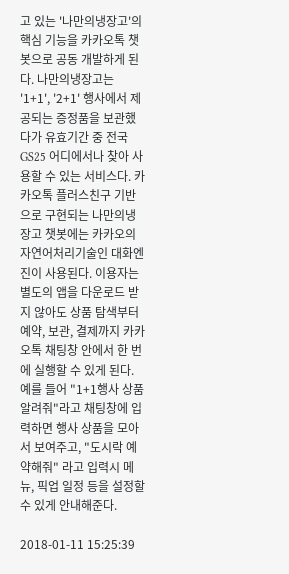고 있는 '나만의냉장고'의 핵심 기능을 카카오톡 챗봇으로 공동 개발하게 된다. 나만의냉장고는 '1+1', '2+1' 행사에서 제공되는 증정품을 보관했다가 유효기간 중 전국 GS25 어디에서나 찾아 사용할 수 있는 서비스다. 카카오톡 플러스친구 기반으로 구현되는 나만의냉장고 챗봇에는 카카오의 자연어처리기술인 대화엔진이 사용된다. 이용자는 별도의 앱을 다운로드 받지 않아도 상품 탐색부터 예약, 보관, 결제까지 카카오톡 채팅창 안에서 한 번에 실행할 수 있게 된다. 예를 들어 "1+1행사 상품 알려줘"라고 채팅창에 입력하면 행사 상품을 모아서 보여주고, "도시락 예약해줘" 라고 입력시 메뉴, 픽업 일정 등을 설정할 수 있게 안내해준다.

2018-01-11 15:25:39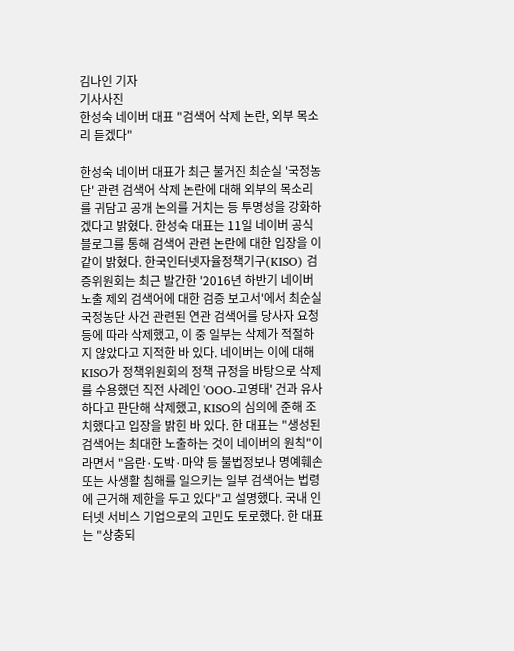김나인 기자
기사사진
한성숙 네이버 대표 "검색어 삭제 논란, 외부 목소리 듣겠다"

한성숙 네이버 대표가 최근 불거진 최순실 '국정농단' 관련 검색어 삭제 논란에 대해 외부의 목소리를 귀담고 공개 논의를 거치는 등 투명성을 강화하겠다고 밝혔다. 한성숙 대표는 11일 네이버 공식 블로그를 통해 검색어 관련 논란에 대한 입장을 이같이 밝혔다. 한국인터넷자율정책기구(KISO) 검증위원회는 최근 발간한 '2016년 하반기 네이버 노출 제외 검색어에 대한 검증 보고서'에서 최순실 국정농단 사건 관련된 연관 검색어를 당사자 요청 등에 따라 삭제했고, 이 중 일부는 삭제가 적절하지 않았다고 지적한 바 있다. 네이버는 이에 대해 KISO가 정책위원회의 정책 규정을 바탕으로 삭제를 수용했던 직전 사례인 'OOO-고영태' 건과 유사하다고 판단해 삭제했고, KISO의 심의에 준해 조치했다고 입장을 밝힌 바 있다. 한 대표는 "생성된 검색어는 최대한 노출하는 것이 네이버의 원칙"이라면서 "음란·도박·마약 등 불법정보나 명예훼손 또는 사생활 침해를 일으키는 일부 검색어는 법령에 근거해 제한을 두고 있다"고 설명했다. 국내 인터넷 서비스 기업으로의 고민도 토로했다. 한 대표는 "상충되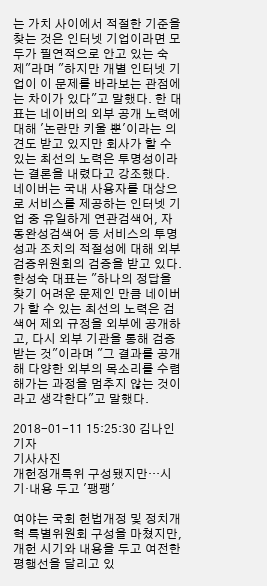는 가치 사이에서 적절한 기준을 찾는 것은 인터넷 기업이라면 모두가 필연적으로 안고 있는 숙제"라며 "하지만 개별 인터넷 기업이 이 문제를 바라보는 관점에는 차이가 있다"고 말했다. 한 대표는 네이버의 외부 공개 노력에 대해 '논란만 키울 뿐'이라는 의견도 받고 있지만 회사가 할 수 있는 최선의 노력은 투명성이라는 결론을 내렸다고 강조했다. 네이버는 국내 사용자를 대상으로 서비스를 제공하는 인터넷 기업 중 유일하게 연관검색어, 자동완성검색어 등 서비스의 투명성과 조치의 적절성에 대해 외부 검증위원회의 검증을 받고 있다. 한성숙 대표는 "하나의 정답을 찾기 어려운 문제인 만큼 네이버가 할 수 있는 최선의 노력은 검색어 제외 규정을 외부에 공개하고, 다시 외부 기관을 통해 검증받는 것"이라며 "그 결과를 공개해 다양한 외부의 목소리를 수렴해가는 과정을 멈추지 않는 것이라고 생각한다"고 말했다.

2018-01-11 15:25:30 김나인 기자
기사사진
개헌정개특위 구성됐지만…시기·내용 두고 '팽팽'

여야는 국회 헌법개정 및 정치개혁 특별위원회 구성을 마쳤지만, 개헌 시기와 내용을 두고 여전한 평행선을 달리고 있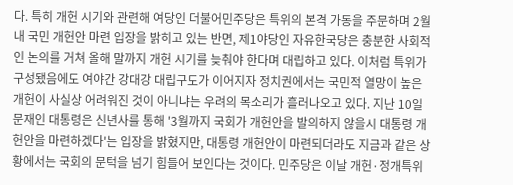다. 특히 개헌 시기와 관련해 여당인 더불어민주당은 특위의 본격 가동을 주문하며 2월 내 국민 개헌안 마련 입장을 밝히고 있는 반면, 제1야당인 자유한국당은 충분한 사회적인 논의를 거쳐 올해 말까지 개헌 시기를 늦춰야 한다며 대립하고 있다. 이처럼 특위가 구성됐음에도 여야간 강대강 대립구도가 이어지자 정치권에서는 국민적 열망이 높은 개헌이 사실상 어려워진 것이 아니냐는 우려의 목소리가 흘러나오고 있다. 지난 10일 문재인 대통령은 신년사를 통해 '3월까지 국회가 개헌안을 발의하지 않을시 대통령 개헌안을 마련하겠다'는 입장을 밝혔지만, 대통령 개헌안이 마련되더라도 지금과 같은 상황에서는 국회의 문턱을 넘기 힘들어 보인다는 것이다. 민주당은 이날 개헌·정개특위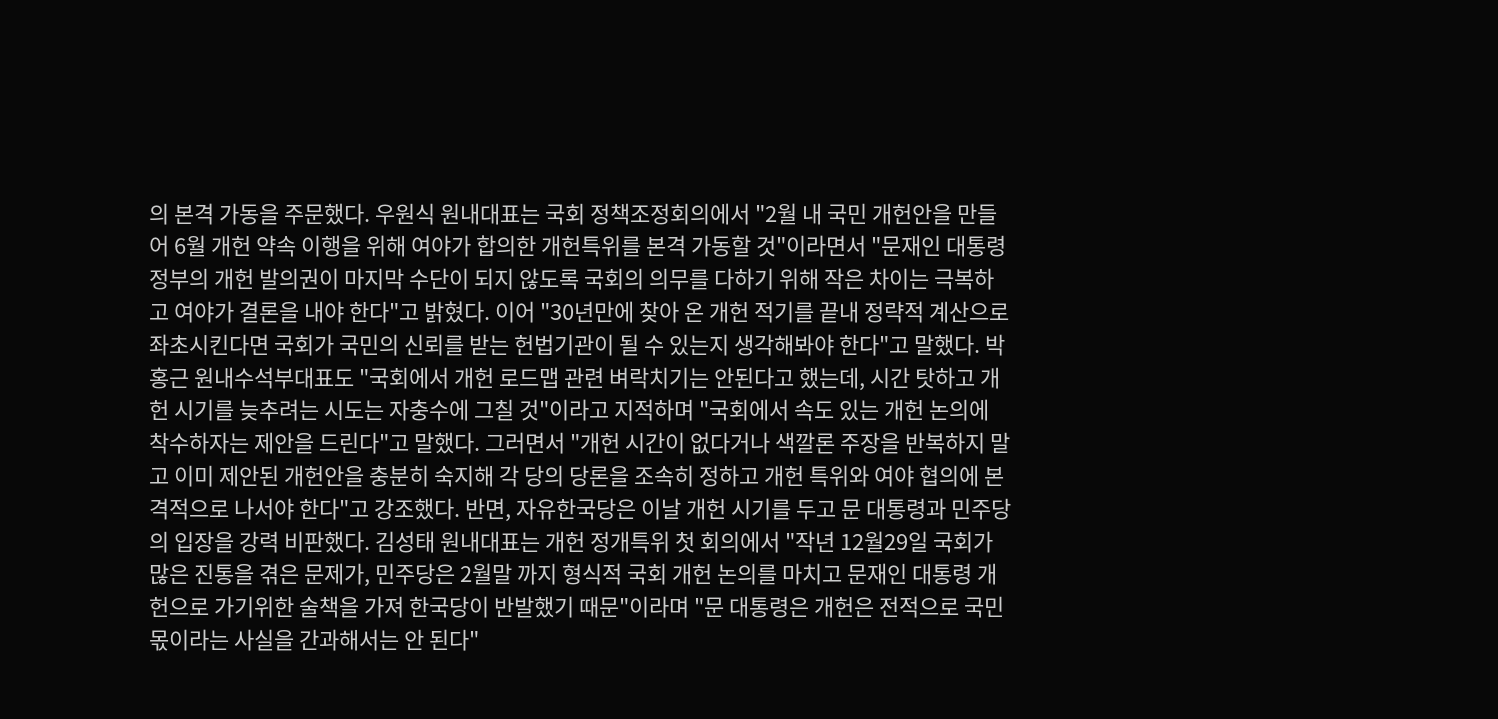의 본격 가동을 주문했다. 우원식 원내대표는 국회 정책조정회의에서 "2월 내 국민 개헌안을 만들어 6월 개헌 약속 이행을 위해 여야가 합의한 개헌특위를 본격 가동할 것"이라면서 "문재인 대통령 정부의 개헌 발의권이 마지막 수단이 되지 않도록 국회의 의무를 다하기 위해 작은 차이는 극복하고 여야가 결론을 내야 한다"고 밝혔다. 이어 "30년만에 찾아 온 개헌 적기를 끝내 정략적 계산으로 좌초시킨다면 국회가 국민의 신뢰를 받는 헌법기관이 될 수 있는지 생각해봐야 한다"고 말했다. 박홍근 원내수석부대표도 "국회에서 개헌 로드맵 관련 벼락치기는 안된다고 했는데, 시간 탓하고 개헌 시기를 늦추려는 시도는 자충수에 그칠 것"이라고 지적하며 "국회에서 속도 있는 개헌 논의에 착수하자는 제안을 드린다"고 말했다. 그러면서 "개헌 시간이 없다거나 색깔론 주장을 반복하지 말고 이미 제안된 개헌안을 충분히 숙지해 각 당의 당론을 조속히 정하고 개헌 특위와 여야 협의에 본격적으로 나서야 한다"고 강조했다. 반면, 자유한국당은 이날 개헌 시기를 두고 문 대통령과 민주당의 입장을 강력 비판했다. 김성태 원내대표는 개헌 정개특위 첫 회의에서 "작년 12월29일 국회가 많은 진통을 겪은 문제가, 민주당은 2월말 까지 형식적 국회 개헌 논의를 마치고 문재인 대통령 개헌으로 가기위한 술책을 가져 한국당이 반발했기 때문"이라며 "문 대통령은 개헌은 전적으로 국민 몫이라는 사실을 간과해서는 안 된다"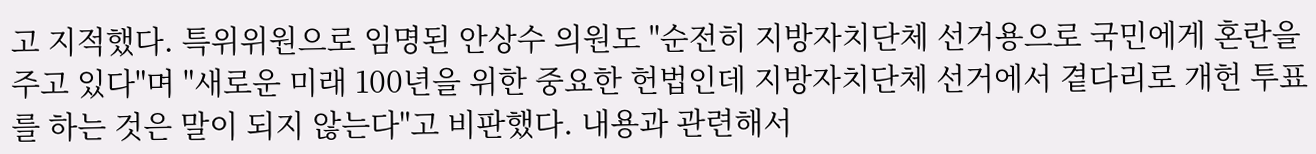고 지적했다. 특위위원으로 임명된 안상수 의원도 "순전히 지방자치단체 선거용으로 국민에게 혼란을 주고 있다"며 "새로운 미래 100년을 위한 중요한 헌법인데 지방자치단체 선거에서 곁다리로 개헌 투표를 하는 것은 말이 되지 않는다"고 비판했다. 내용과 관련해서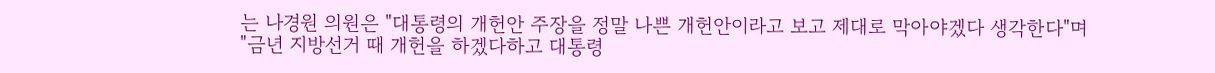는 나경원 의원은 "대통령의 개헌안 주장을 정말 나쁜 개헌안이라고 보고 제대로 막아야겠다 생각한다"며 "금년 지방선거 때 개헌을 하겠다하고 대통령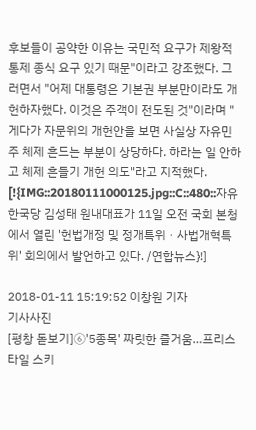후보들이 공약한 이유는 국민적 요구가 제왕적 통제 종식 요구 있기 때문"이라고 강조했다. 그러면서 "어제 대통령은 기본권 부분만이라도 개헌하자했다. 이것은 주객이 전도된 것"이라며 "게다가 자문위의 개헌안을 보면 사실상 자유민주 체제 흔드는 부분이 상당하다. 하라는 일 안하고 체제 흔들기 개헌 의도"라고 지적했다. [!{IMG::20180111000125.jpg::C::480::자유한국당 김성태 원내대표가 11일 오전 국회 본청에서 열린 '헌법개정 및 정개특위ㆍ사법개혁특위' 회의에서 발언하고 있다. /연합뉴스}!]

2018-01-11 15:19:52 이창원 기자
기사사진
[평창 돋보기]⑥'5종목' 짜릿한 즐거움…프리스타일 스키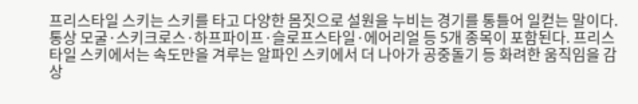프리스타일 스키는 스키를 타고 다양한 몸짓으로 설원을 누비는 경기를 통틀어 일컫는 말이다. 통상 모굴·스키크로스·하프파이프·슬로프스타일·에어리얼 등 5개 종목이 포함된다. 프리스타일 스키에서는 속도만을 겨루는 알파인 스키에서 더 나아가 공중돌기 등 화려한 움직임을 감상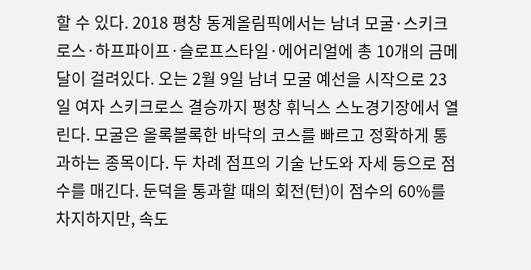할 수 있다. 2018 평창 동계올림픽에서는 남녀 모굴·스키크로스·하프파이프·슬로프스타일·에어리얼에 총 10개의 금메달이 걸려있다. 오는 2월 9일 남녀 모굴 예선을 시작으로 23일 여자 스키크로스 결승까지 평창 휘닉스 스노경기장에서 열린다. 모굴은 올록볼록한 바닥의 코스를 빠르고 정확하게 통과하는 종목이다. 두 차례 점프의 기술 난도와 자세 등으로 점수를 매긴다. 둔덕을 통과할 때의 회전(턴)이 점수의 60%를 차지하지만, 속도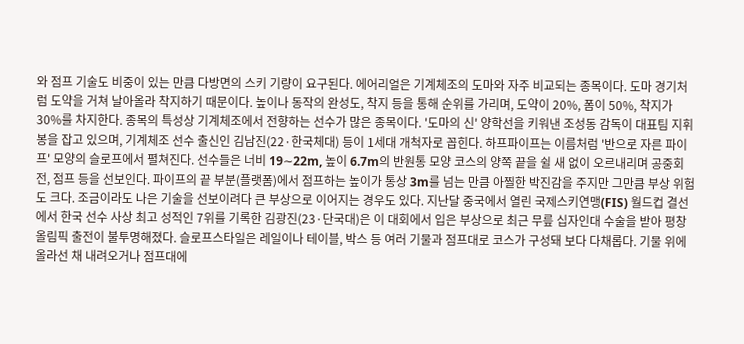와 점프 기술도 비중이 있는 만큼 다방면의 스키 기량이 요구된다. 에어리얼은 기계체조의 도마와 자주 비교되는 종목이다. 도마 경기처럼 도약을 거쳐 날아올라 착지하기 때문이다. 높이나 동작의 완성도, 착지 등을 통해 순위를 가리며, 도약이 20%, 폼이 50%, 착지가 30%를 차지한다. 종목의 특성상 기계체조에서 전향하는 선수가 많은 종목이다. '도마의 신' 양학선을 키워낸 조성동 감독이 대표팀 지휘봉을 잡고 있으며, 기계체조 선수 출신인 김남진(22·한국체대) 등이 1세대 개척자로 꼽힌다. 하프파이프는 이름처럼 '반으로 자른 파이프' 모양의 슬로프에서 펼쳐진다. 선수들은 너비 19∼22m, 높이 6.7m의 반원통 모양 코스의 양쪽 끝을 쉴 새 없이 오르내리며 공중회전, 점프 등을 선보인다. 파이프의 끝 부분(플랫폼)에서 점프하는 높이가 통상 3m를 넘는 만큼 아찔한 박진감을 주지만 그만큼 부상 위험도 크다. 조금이라도 나은 기술을 선보이려다 큰 부상으로 이어지는 경우도 있다. 지난달 중국에서 열린 국제스키연맹(FIS) 월드컵 결선에서 한국 선수 사상 최고 성적인 7위를 기록한 김광진(23·단국대)은 이 대회에서 입은 부상으로 최근 무릎 십자인대 수술을 받아 평창 올림픽 출전이 불투명해졌다. 슬로프스타일은 레일이나 테이블, 박스 등 여러 기물과 점프대로 코스가 구성돼 보다 다채롭다. 기물 위에 올라선 채 내려오거나 점프대에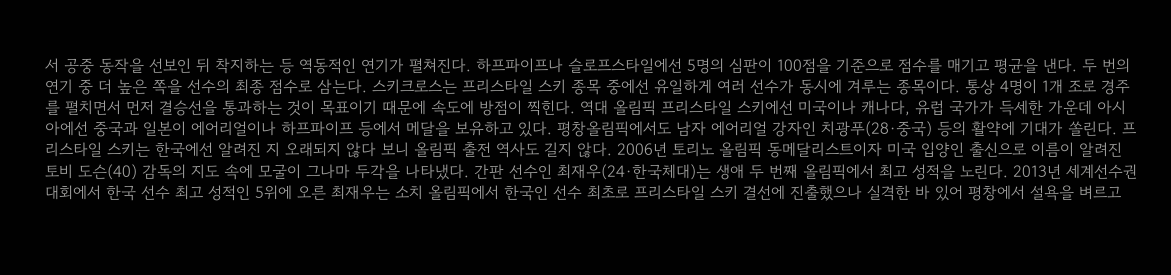서 공중 동작을 선보인 뒤 착지하는 등 역동적인 연기가 펼쳐진다. 하프파이프나 슬로프스타일에선 5명의 심판이 100점을 기준으로 점수를 매기고 평균을 낸다. 두 번의 연기 중 더 높은 쪽을 선수의 최종 점수로 삼는다. 스키크로스는 프리스타일 스키 종목 중에선 유일하게 여러 선수가 동시에 겨루는 종목이다. 통상 4명이 1개 조로 경주를 펼치면서 먼저 결승선을 통과하는 것이 목표이기 때문에 속도에 방점이 찍힌다. 역대 올림픽 프리스타일 스키에선 미국이나 캐나다, 유럽 국가가 득세한 가운데 아시아에선 중국과 일본이 에어리얼이나 하프파이프 등에서 메달을 보유하고 있다. 평창올림픽에서도 남자 에어리얼 강자인 치광푸(28·중국) 등의 활약에 기대가 쏠린다. 프리스타일 스키는 한국에선 알려진 지 오래되지 않다 보니 올림픽 출전 역사도 길지 않다. 2006년 토리노 올림픽 동메달리스트이자 미국 입양인 출신으로 이름이 알려진 토비 도슨(40) 감독의 지도 속에 모굴이 그나마 두각을 나타냈다. 간판 선수인 최재우(24·한국체대)는 생애 두 번째 올림픽에서 최고 성적을 노린다. 2013년 세계선수권대회에서 한국 선수 최고 성적인 5위에 오른 최재우는 소치 올림픽에서 한국인 선수 최초로 프리스타일 스키 결선에 진출했으나 실격한 바 있어 평창에서 설욕을 벼르고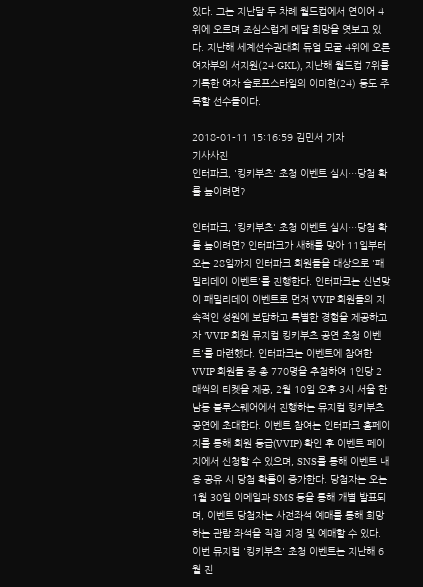있다. 그는 지난달 두 차례 월드컵에서 연이어 4위에 오르며 조심스럽게 메달 희망을 엿보고 있다. 지난해 세계선수권대회 듀얼 모굴 4위에 오른 여자부의 서지원(24·GKL), 지난해 월드컵 7위를 기록한 여자 슬로프스타일의 이미현(24) 등도 주목할 선수들이다.

2018-01-11 15:16:59 김민서 기자
기사사진
인터파크, '킹키부츠' 초청 이벤트 실시…당첨 확률 높이려면?

인터파크, '킹키부츠' 초청 이벤트 실시…당첨 확률 높이려면? 인터파크가 새해를 맞아 11일부터 오는 28일까지 인터파크 회원들을 대상으로 '패밀리데이 이벤트'를 진행한다. 인터파크는 신년맞이 패밀리데이 이벤트로 먼저 VVIP 회원들의 지속적인 성원에 보답하고 특별한 경험을 제공하고자 'VVIP 회원 뮤지컬 킹키부츠 공연 초청 이벤트'를 마련했다. 인터파크는 이벤트에 참여한 VVIP 회원들 중 총 770명을 추첨하여 1인당 2매씩의 티켓을 제공, 2월 10일 오후 3시 서울 한남동 블루스퀘어에서 진행하는 뮤지컬 킹키부츠 공연에 초대한다. 이벤트 참여는 인터파크 홈페이지를 통해 회원 등급(VVIP) 확인 후 이벤트 페이지에서 신청할 수 있으며, SNS를 통해 이벤트 내용 공유 시 당첨 확률이 증가한다. 당첨자는 오는 1월 30일 이메일과 SMS 등을 통해 개별 발표되며, 이벤트 당첨자는 사전좌석 예매를 통해 희망하는 관람 좌석을 직접 지정 및 예매할 수 있다. 이번 뮤지컬 '킹키부츠' 초청 이벤트는 지난해 6월 진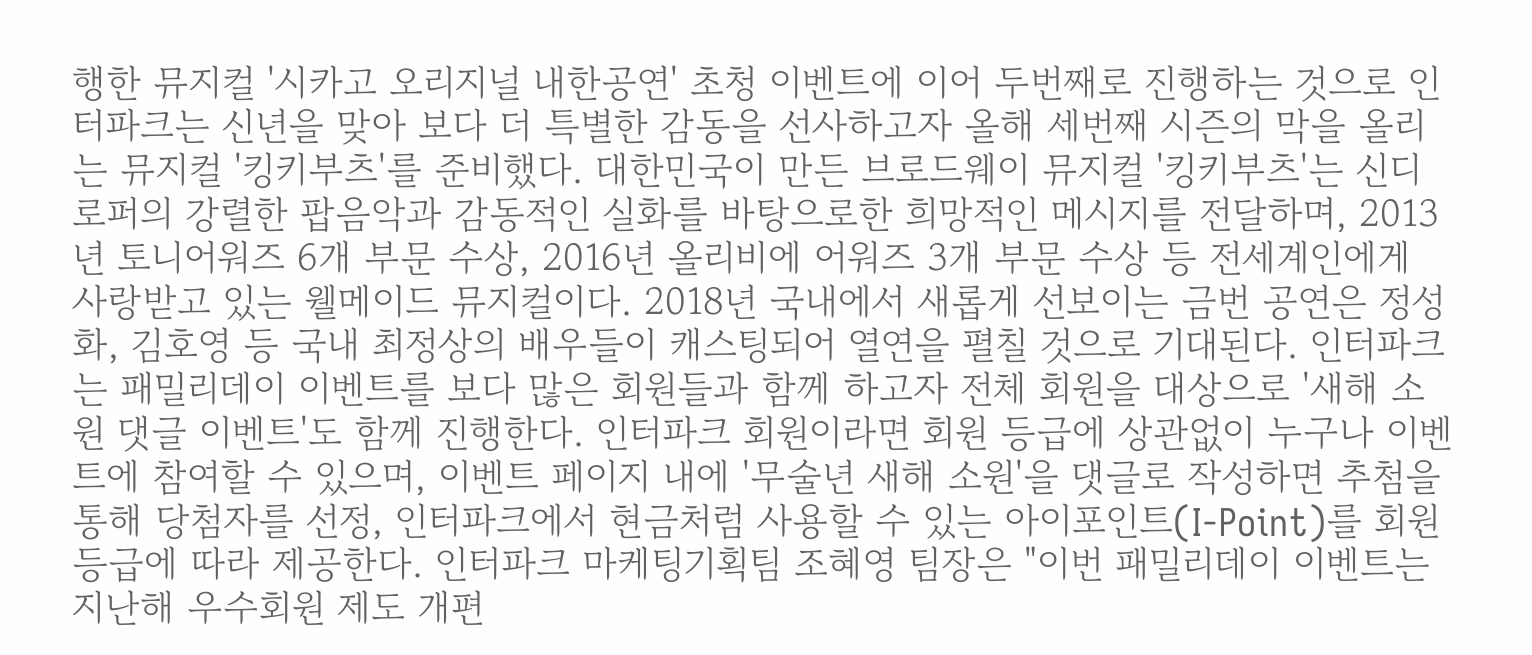행한 뮤지컬 '시카고 오리지널 내한공연' 초청 이벤트에 이어 두번째로 진행하는 것으로 인터파크는 신년을 맞아 보다 더 특별한 감동을 선사하고자 올해 세번째 시즌의 막을 올리는 뮤지컬 '킹키부츠'를 준비했다. 대한민국이 만든 브로드웨이 뮤지컬 '킹키부츠'는 신디로퍼의 강렬한 팝음악과 감동적인 실화를 바탕으로한 희망적인 메시지를 전달하며, 2013년 토니어워즈 6개 부문 수상, 2016년 올리비에 어워즈 3개 부문 수상 등 전세계인에게 사랑받고 있는 웰메이드 뮤지컬이다. 2018년 국내에서 새롭게 선보이는 금번 공연은 정성화, 김호영 등 국내 최정상의 배우들이 캐스팅되어 열연을 펼칠 것으로 기대된다. 인터파크는 패밀리데이 이벤트를 보다 많은 회원들과 함께 하고자 전체 회원을 대상으로 '새해 소원 댓글 이벤트'도 함께 진행한다. 인터파크 회원이라면 회원 등급에 상관없이 누구나 이벤트에 참여할 수 있으며, 이벤트 페이지 내에 '무술년 새해 소원'을 댓글로 작성하면 추첨을 통해 당첨자를 선정, 인터파크에서 현금처럼 사용할 수 있는 아이포인트(I-Point)를 회원 등급에 따라 제공한다. 인터파크 마케팅기획팀 조혜영 팀장은 "이번 패밀리데이 이벤트는 지난해 우수회원 제도 개편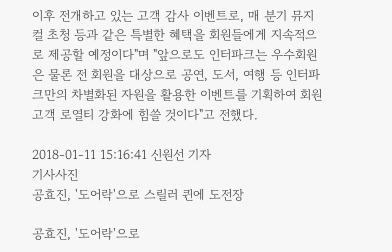이후 전개하고 있는 고객 감사 이벤트로, 매 분기 뮤지컬 초청 등과 같은 특별한 혜택을 회원들에게 지속적으로 제공할 예정이다"며 "앞으로도 인터파크는 우수회원은 물론 전 회원을 대상으로 공연, 도서, 여행 등 인터파크만의 차별화된 자원을 활용한 이벤트를 기획하여 회원 고객 로열티 강화에 힘쓸 것이다"고 전했다.

2018-01-11 15:16:41 신원선 기자
기사사진
공효진, '도어락'으로 스릴러 퀸에 도전장

공효진, '도어락'으로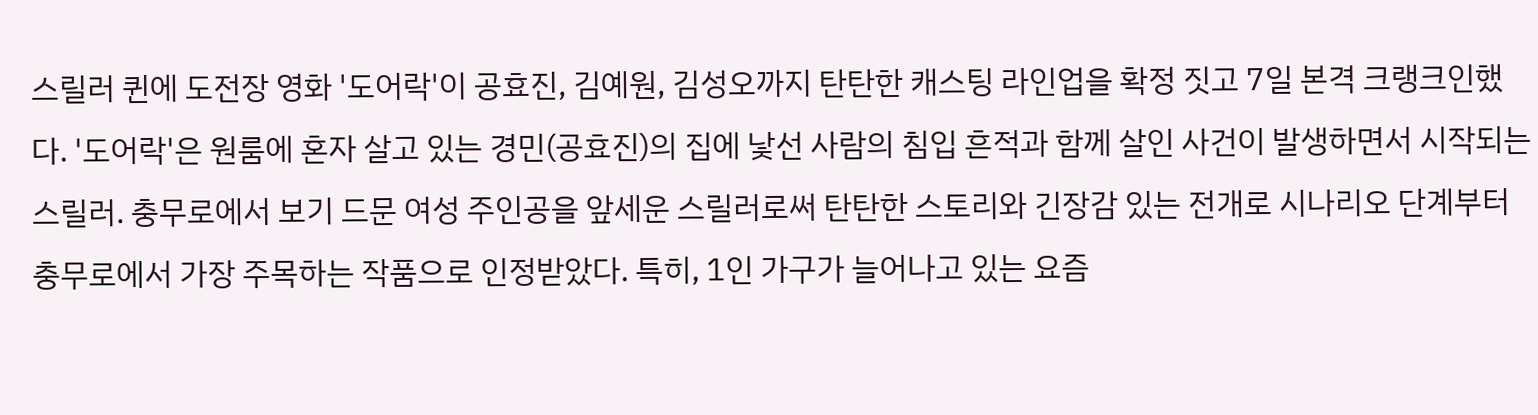스릴러 퀸에 도전장 영화 '도어락'이 공효진, 김예원, 김성오까지 탄탄한 캐스팅 라인업을 확정 짓고 7일 본격 크랭크인했다. '도어락'은 원룸에 혼자 살고 있는 경민(공효진)의 집에 낯선 사람의 침입 흔적과 함께 살인 사건이 발생하면서 시작되는 스릴러. 충무로에서 보기 드문 여성 주인공을 앞세운 스릴러로써 탄탄한 스토리와 긴장감 있는 전개로 시나리오 단계부터 충무로에서 가장 주목하는 작품으로 인정받았다. 특히, 1인 가구가 늘어나고 있는 요즘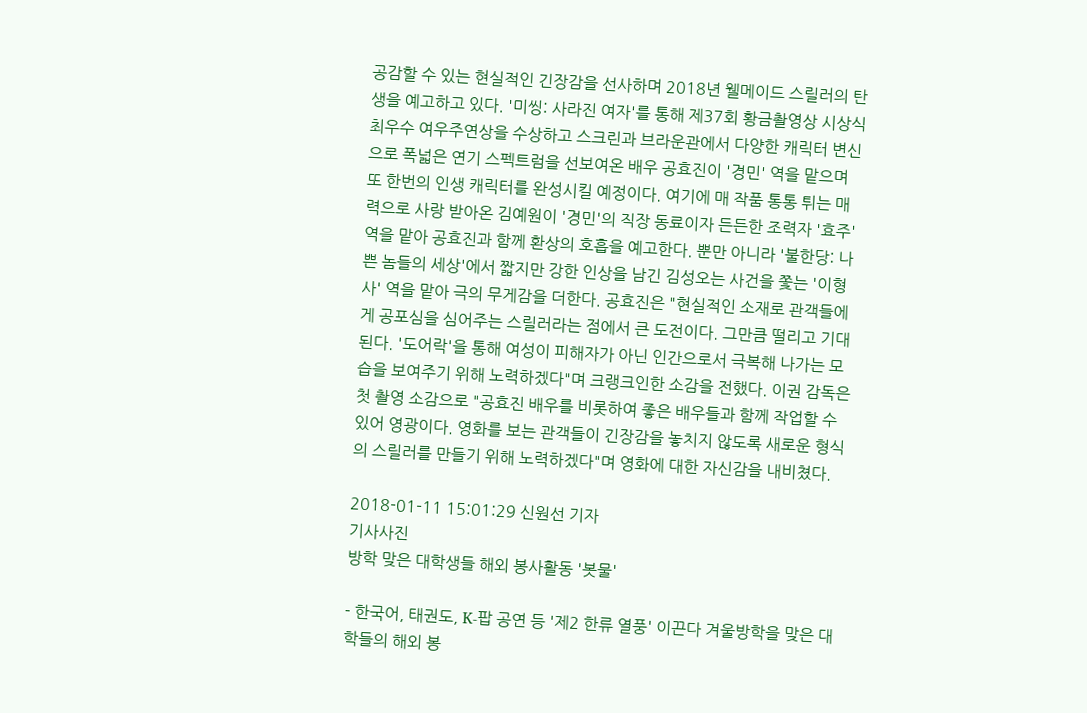공감할 수 있는 현실적인 긴장감을 선사하며 2018년 웰메이드 스릴러의 탄생을 예고하고 있다. '미씽: 사라진 여자'를 통해 제37회 황금촬영상 시상식 최우수 여우주연상을 수상하고 스크린과 브라운관에서 다양한 캐릭터 변신으로 폭넓은 연기 스펙트럼을 선보여온 배우 공효진이 '경민' 역을 맡으며 또 한번의 인생 캐릭터를 완성시킬 예정이다. 여기에 매 작품 통통 튀는 매력으로 사랑 받아온 김예원이 '경민'의 직장 동료이자 든든한 조력자 '효주' 역을 맡아 공효진과 함께 환상의 호흡을 예고한다. 뿐만 아니라 '불한당: 나쁜 놈들의 세상'에서 짧지만 강한 인상을 남긴 김성오는 사건을 쫓는 '이형사' 역을 맡아 극의 무게감을 더한다. 공효진은 "현실적인 소재로 관객들에게 공포심을 심어주는 스릴러라는 점에서 큰 도전이다. 그만큼 떨리고 기대된다. '도어락'을 통해 여성이 피해자가 아닌 인간으로서 극복해 나가는 모습을 보여주기 위해 노력하겠다"며 크랭크인한 소감을 전했다. 이권 감독은 첫 촬영 소감으로 "공효진 배우를 비롯하여 좋은 배우들과 함께 작업할 수 있어 영광이다. 영화를 보는 관객들이 긴장감을 놓치지 않도록 새로운 형식의 스릴러를 만들기 위해 노력하겠다"며 영화에 대한 자신감을 내비쳤다.

2018-01-11 15:01:29 신원선 기자
기사사진
방학 맞은 대학생들 해외 봉사활동 '봇물'

- 한국어, 태권도, K-팝 공연 등 '제2 한류 열풍' 이끈다 겨울방학을 맞은 대학들의 해외 봉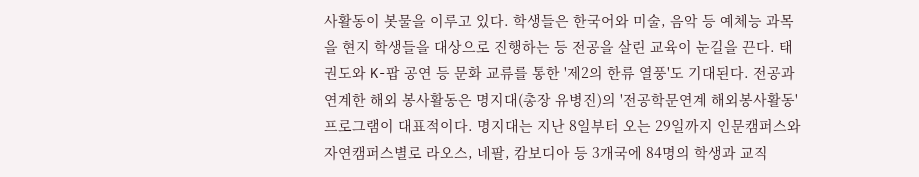사활동이 봇물을 이루고 있다. 학생들은 한국어와 미술, 음악 등 예체능 과목을 현지 학생들을 대상으로 진행하는 등 전공을 살린 교육이 눈길을 끈다. 태권도와 K-팝 공연 등 문화 교류를 통한 '제2의 한류 열풍'도 기대된다. 전공과 연계한 해외 봉사활동은 명지대(총장 유병진)의 '전공학문연계 해외봉사활동' 프로그램이 대표적이다. 명지대는 지난 8일부터 오는 29일까지 인문캠퍼스와 자연캠퍼스별로 라오스, 네팔, 캄보디아 등 3개국에 84명의 학생과 교직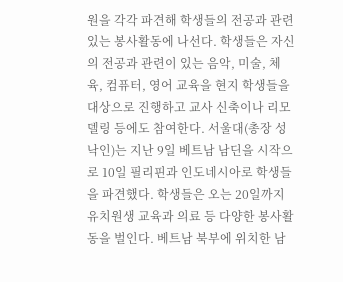원을 각각 파견해 학생들의 전공과 관련있는 봉사활동에 나선다. 학생들은 자신의 전공과 관련이 있는 음악, 미술, 체육, 컴퓨터, 영어 교육을 현지 학생들을 대상으로 진행하고 교사 신축이나 리모델링 등에도 참여한다. 서울대(총장 성낙인)는 지난 9일 베트남 남딘을 시작으로 10일 필리핀과 인도네시아로 학생들을 파견했다. 학생들은 오는 20일까지 유치원생 교육과 의료 등 다양한 봉사활동을 벌인다. 베트남 북부에 위치한 남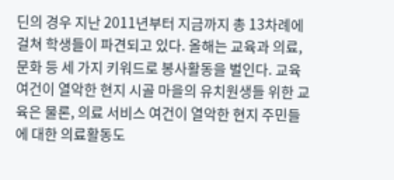딘의 경우 지난 2011년부터 지금까지 총 13차례에 걸쳐 학생들이 파견되고 있다. 올해는 교육과 의료, 문화 등 세 가지 키워드로 봉사활동을 벌인다. 교육여건이 열악한 현지 시골 마을의 유치원생들 위한 교육은 물론, 의료 서비스 여건이 열악한 현지 주민들에 대한 의료활동도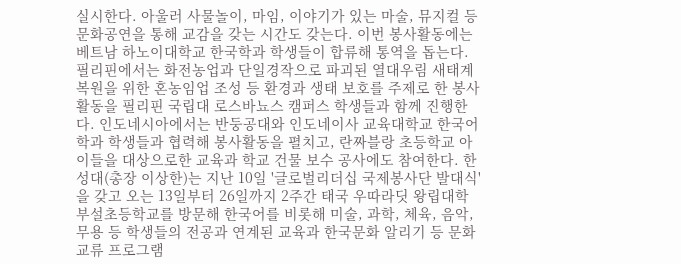실시한다. 아울러 사물놀이, 마임, 이야기가 있는 마술, 뮤지컬 등 문화공연을 통해 교감을 갖는 시간도 갖는다. 이번 봉사활동에는 베트남 하노이대학교 한국학과 학생들이 합류해 통역을 돕는다. 필리핀에서는 화전농업과 단일경작으로 파괴된 열대우림 새태계 복원을 위한 혼농임업 조성 등 환경과 생태 보호를 주제로 한 봉사활동을 필리핀 국립대 로스바뇨스 캠퍼스 학생들과 함께 진행한다. 인도네시아에서는 반둥공대와 인도네이사 교육대학교 한국어학과 학생들과 협력해 봉사활동을 펼치고, 란짜블랑 초등학교 아이들을 대상으로한 교육과 학교 건물 보수 공사에도 참여한다. 한성대(총장 이상한)는 지난 10일 '글로벌리더십 국제봉사단 발대식'을 갖고 오는 13일부터 26일까지 2주간 태국 우따라딧 왕립대학 부설초등학교를 방문해 한국어를 비롯해 미술, 과학, 체육, 음악, 무용 등 학생들의 전공과 연계된 교육과 한국문화 알리기 등 문화교류 프로그램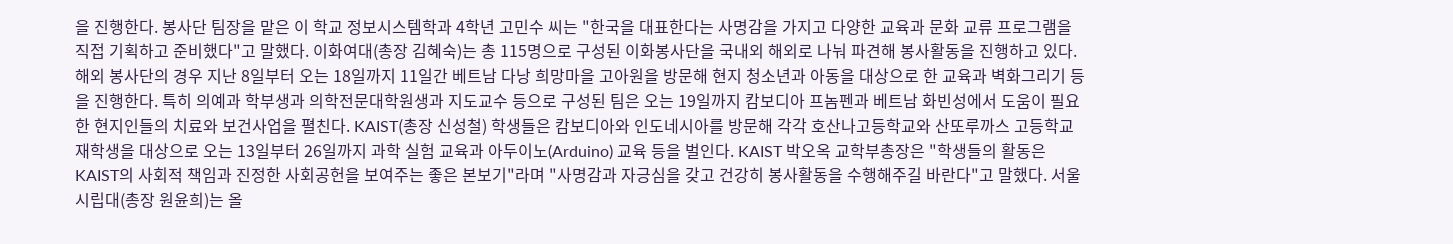을 진행한다. 봉사단 팀장을 맡은 이 학교 정보시스템학과 4학년 고민수 씨는 "한국을 대표한다는 사명감을 가지고 다양한 교육과 문화 교류 프로그램을 직접 기획하고 준비했다"고 말했다. 이화여대(총장 김혜숙)는 총 115명으로 구성된 이화봉사단을 국내외 해외로 나눠 파견해 봉사활동을 진행하고 있다. 해외 봉사단의 경우 지난 8일부터 오는 18일까지 11일간 베트남 다낭 희망마을 고아원을 방문해 현지 청소년과 아동을 대상으로 한 교육과 벽화그리기 등을 진행한다. 특히 의예과 학부생과 의학전문대학원생과 지도교수 등으로 구성된 팀은 오는 19일까지 캄보디아 프놈펜과 베트남 화빈성에서 도움이 필요한 현지인들의 치료와 보건사업을 펼친다. KAIST(총장 신성철) 학생들은 캄보디아와 인도네시아를 방문해 각각 호산나고등학교와 산또루까스 고등학교 재학생을 대상으로 오는 13일부터 26일까지 과학 실험 교육과 아두이노(Arduino) 교육 등을 벌인다. KAIST 박오옥 교학부총장은 "학생들의 활동은 KAIST의 사회적 책임과 진정한 사회공헌을 보여주는 좋은 본보기"라며 "사명감과 자긍심을 갖고 건강히 봉사활동을 수행해주길 바란다"고 말했다. 서울시립대(총장 원윤희)는 올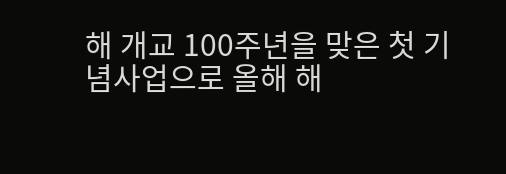해 개교 100주년을 맞은 첫 기념사업으로 올해 해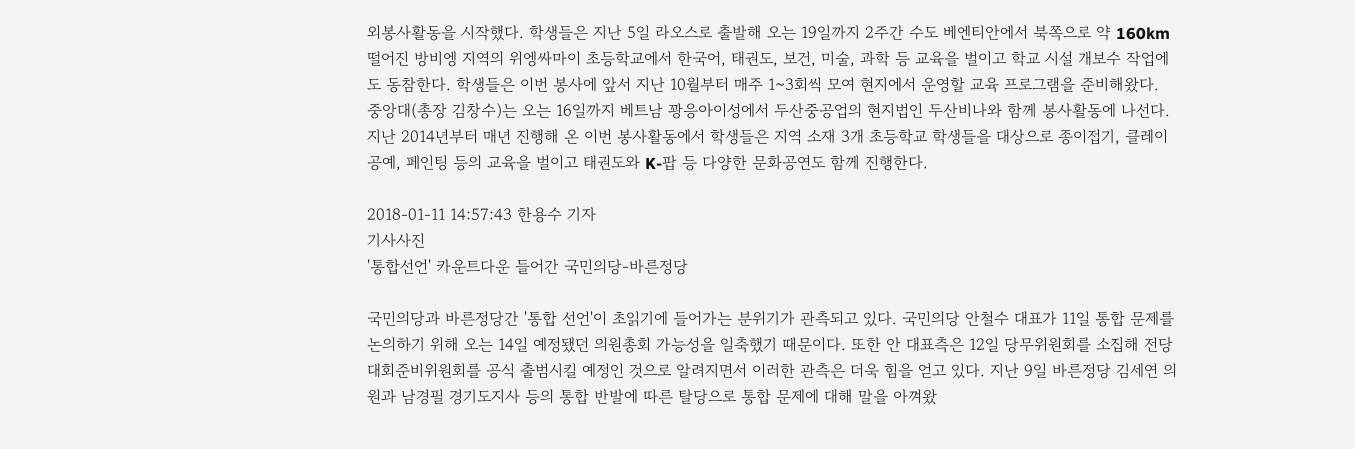외봉사활동을 시작했다. 학생들은 지난 5일 라오스로 출발해 오는 19일까지 2주간 수도 베엔티안에서 북쪽으로 약 160km 떨어진 방비엥 지역의 위엥싸마이 초등학교에서 한국어, 태권도, 보건, 미술, 과학 등 교육을 벌이고 학교 시설 개보수 작업에도 동참한다. 학생들은 이번 봉사에 앞서 지난 10월부터 매주 1~3회씩 모여 현지에서 운영할 교육 프로그램을 준비해왔다. 중앙대(총장 김창수)는 오는 16일까지 베트남 꽝응아이성에서 두산중공업의 현지법인 두산비나와 함께 봉사활동에 나선다. 지난 2014년부터 매년 진행해 온 이번 봉사활동에서 학생들은 지역 소재 3개 초등학교 학생들을 대상으로 종이접기, 클레이 공예, 페인팅 등의 교육을 벌이고 태권도와 K-팝 등 다양한 문화공연도 함께 진행한다.

2018-01-11 14:57:43 한용수 기자
기사사진
'통합선언' 카운트다운 들어간 국민의당-바른정당

국민의당과 바른정당간 '통합 선언'이 초읽기에 들어가는 분위기가 관측되고 있다. 국민의당 안철수 대표가 11일 통합 문제를 논의하기 위해 오는 14일 예정됐던 의원총회 가능성을 일축했기 때문이다. 또한 안 대표측은 12일 당무위원회를 소집해 전당대회준비위원회를 공식 출범시킬 예정인 것으로 알려지면서 이러한 관측은 더욱 힘을 얻고 있다. 지난 9일 바른정당 김세연 의원과 남경필 경기도지사 등의 통합 반발에 따른 탈당으로 통합 문제에 대해 말을 아껴왔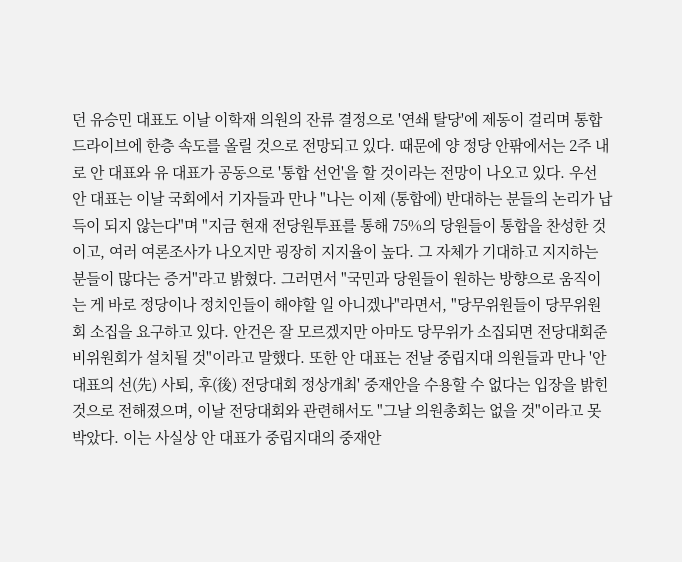던 유승민 대표도 이날 이학재 의원의 잔류 결정으로 '연쇄 탈당'에 제동이 걸리며 통합 드라이브에 한층 속도를 올릴 것으로 전망되고 있다. 때문에 양 정당 안팎에서는 2주 내로 안 대표와 유 대표가 공동으로 '통합 선언'을 할 것이라는 전망이 나오고 있다. 우선 안 대표는 이날 국회에서 기자들과 만나 "나는 이제 (통합에) 반대하는 분들의 논리가 납득이 되지 않는다"며 "지금 현재 전당원투표를 통해 75%의 당원들이 통합을 찬성한 것이고, 여러 여론조사가 나오지만 굉장히 지지율이 높다. 그 자체가 기대하고 지지하는 분들이 많다는 증거"라고 밝혔다. 그러면서 "국민과 당원들이 원하는 방향으로 움직이는 게 바로 정당이나 정치인들이 해야할 일 아니겠나"라면서, "당무위원들이 당무위원회 소집을 요구하고 있다. 안건은 잘 모르겠지만 아마도 당무위가 소집되면 전당대회준비위원회가 설치될 것"이라고 말했다. 또한 안 대표는 전날 중립지대 의원들과 만나 '안 대표의 선(先) 사퇴, 후(後) 전당대회 정상개최' 중재안을 수용할 수 없다는 입장을 밝힌 것으로 전해졌으며, 이날 전당대회와 관련해서도 "그날 의원총회는 없을 것"이라고 못박았다. 이는 사실상 안 대표가 중립지대의 중재안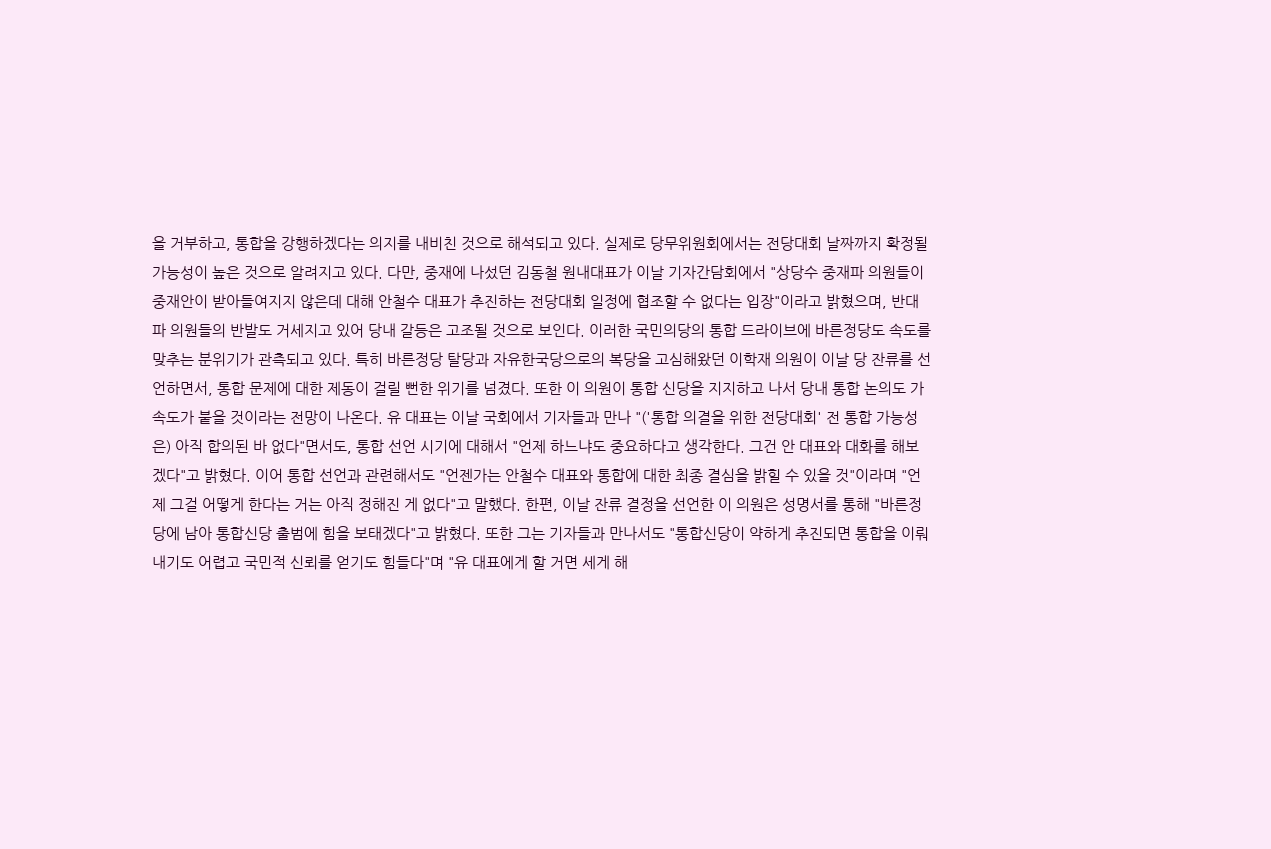을 거부하고, 통합을 강행하겠다는 의지를 내비친 것으로 해석되고 있다. 실제로 당무위원회에서는 전당대회 날짜까지 확정될 가능성이 높은 것으로 알려지고 있다. 다만, 중재에 나섰던 김동철 원내대표가 이날 기자간담회에서 "상당수 중재파 의원들이 중재안이 받아들여지지 않은데 대해 안철수 대표가 추진하는 전당대회 일정에 협조할 수 없다는 입장"이라고 밝혔으며, 반대파 의원들의 반발도 거세지고 있어 당내 갈등은 고조될 것으로 보인다. 이러한 국민의당의 통합 드라이브에 바른정당도 속도를 맞추는 분위기가 관측되고 있다. 특히 바른정당 탈당과 자유한국당으로의 복당을 고심해왔던 이학재 의원이 이날 당 잔류를 선언하면서, 통합 문제에 대한 제동이 걸릴 뻔한 위기를 넘겼다. 또한 이 의원이 통합 신당을 지지하고 나서 당내 통합 논의도 가속도가 붙을 것이라는 전망이 나온다. 유 대표는 이날 국회에서 기자들과 만나 "('통합 의결을 위한 전당대회' 전 통합 가능성은) 아직 합의된 바 없다"면서도, 통합 선언 시기에 대해서 "언제 하느냐도 중요하다고 생각한다. 그건 안 대표와 대화를 해보겠다"고 밝혔다. 이어 통합 선언과 관련해서도 "언젠가는 안철수 대표와 통합에 대한 최종 결심을 밝힐 수 있을 것"이라며 "언제 그걸 어떻게 한다는 거는 아직 정해진 게 없다"고 말했다. 한편, 이날 잔류 결정을 선언한 이 의원은 성명서를 통해 "바른정당에 남아 통합신당 출범에 힘을 보태겠다"고 밝혔다. 또한 그는 기자들과 만나서도 "통합신당이 약하게 추진되면 통합을 이뤄내기도 어렵고 국민적 신뢰를 얻기도 힘들다"며 "유 대표에게 할 거면 세게 해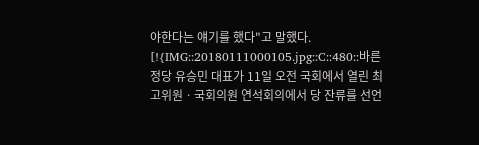야한다는 얘기를 했다"고 말했다. [!{IMG::20180111000105.jpg::C::480::바른정당 유승민 대표가 11일 오전 국회에서 열린 최고위원ㆍ국회의원 연석회의에서 당 잔류를 선언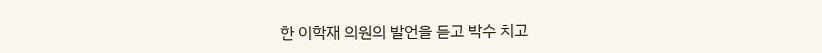한 이학재 의원의 발언을 듣고 박수 치고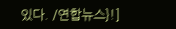있다. /연합뉴스}!]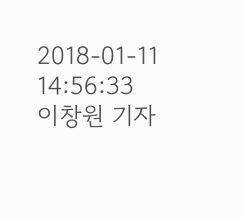2018-01-11 14:56:33 이창원 기자